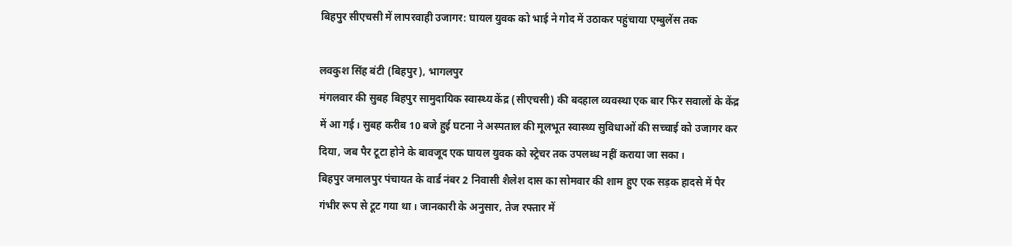बिहपुर सीएचसी में लापरवाही उजागर: घायल युवक को भाई ने गोद में उठाकर पहुंचाया एम्बुलेंस तक

लवकुश सिंह बंटी (बिहपुर), भागलपुर
मंगलवार की सुबह बिहपुर सामुदायिक स्वास्थ्य केंद्र (सीएचसी) की बदहाल व्यवस्था एक बार फिर सवालों के केंद्र में आ गई। सुबह करीब 10 बजे हुई घटना ने अस्पताल की मूलभूत स्वास्थ्य सुविधाओं की सच्चाई को उजागर कर दिया, जब पैर टूटा होने के बावजूद एक घायल युवक को स्ट्रेचर तक उपलब्ध नहीं कराया जा सका।
बिहपुर जमालपुर पंचायत के वार्ड नंबर 2 निवासी शैलेश दास का सोमवार की शाम हुए एक सड़क हादसे में पैर गंभीर रूप से टूट गया था। जानकारी के अनुसार, तेज रफ्तार में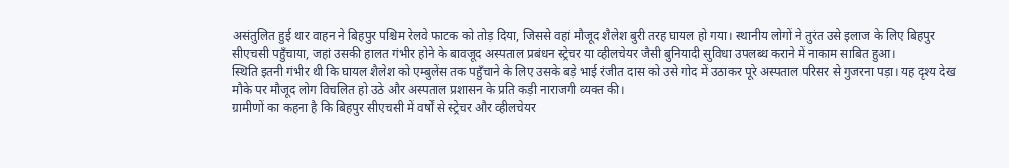असंतुलित हुई थार वाहन ने बिहपुर पश्चिम रेलवे फाटक को तोड़ दिया, जिससे वहां मौजूद शैलेश बुरी तरह घायल हो गया। स्थानीय लोगों ने तुरंत उसे इलाज के लिए बिहपुर सीएचसी पहुँचाया, जहां उसकी हालत गंभीर होने के बावजूद अस्पताल प्रबंधन स्ट्रेचर या व्हीलचेयर जैसी बुनियादी सुविधा उपलब्ध कराने में नाकाम साबित हुआ।
स्थिति इतनी गंभीर थी कि घायल शैलेश को एम्बुलेंस तक पहुँचाने के लिए उसके बड़े भाई रंजीत दास को उसे गोद में उठाकर पूरे अस्पताल परिसर से गुजरना पड़ा। यह दृश्य देख मौके पर मौजूद लोग विचलित हो उठे और अस्पताल प्रशासन के प्रति कड़ी नाराजगी व्यक्त की।
ग्रामीणों का कहना है कि बिहपुर सीएचसी में वर्षों से स्ट्रेचर और व्हीलचेयर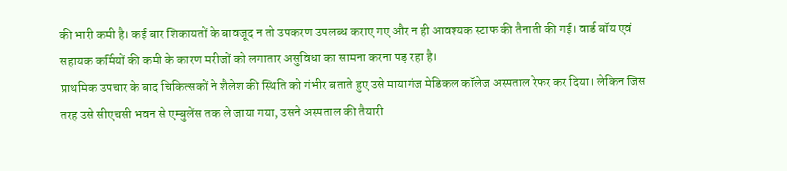की भारी कमी है। कई बार शिकायतों के बावजूद न तो उपकरण उपलब्ध कराए गए और न ही आवश्यक स्टाफ की तैनाती की गई। वार्ड बॉय एवं सहायक कर्मियों की कमी के कारण मरीजों को लगातार असुविधा का सामना करना पड़ रहा है।
प्राथमिक उपचार के बाद चिकित्सकों ने शैलेश की स्थिति को गंभीर बताते हुए उसे मायागंज मेडिकल कॉलेज अस्पताल रेफर कर दिया। लेकिन जिस तरह उसे सीएचसी भवन से एम्बुलेंस तक ले जाया गया, उसने अस्पताल की तैयारी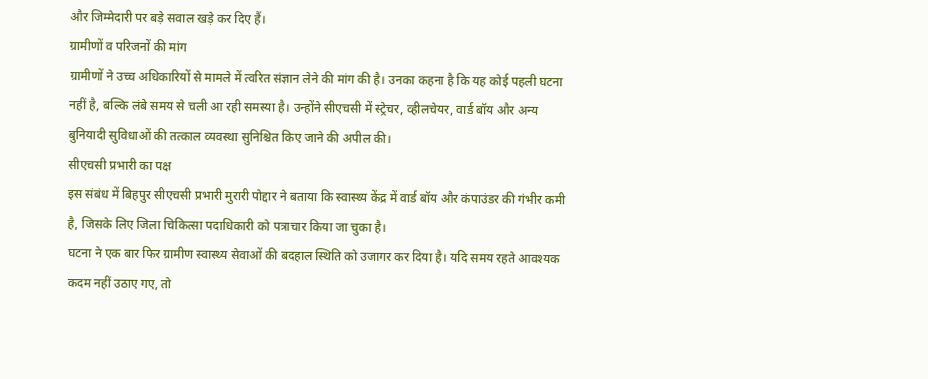और जिम्मेदारी पर बड़े सवाल खड़े कर दिए हैं।
ग्रामीणों व परिजनों की मांग
ग्रामीणों ने उच्च अधिकारियों से मामले में त्वरित संज्ञान लेने की मांग की है। उनका कहना है कि यह कोई पहली घटना नहीं है, बल्कि लंबे समय से चली आ रही समस्या है। उन्होंने सीएचसी में स्ट्रेचर, व्हीलचेयर, वार्ड बॉय और अन्य बुनियादी सुविधाओं की तत्काल व्यवस्था सुनिश्चित किए जाने की अपील की।
सीएचसी प्रभारी का पक्ष
इस संबंध में बिहपुर सीएचसी प्रभारी मुरारी पोद्दार ने बताया कि स्वास्थ्य केंद्र में वार्ड बॉय और कंपाउंडर की गंभीर कमी है, जिसके लिए जिला चिकित्सा पदाधिकारी को पत्राचार किया जा चुका है।
घटना ने एक बार फिर ग्रामीण स्वास्थ्य सेवाओं की बदहाल स्थिति को उजागर कर दिया है। यदि समय रहते आवश्यक कदम नहीं उठाए गए, तो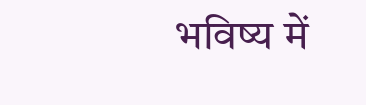भविष्य में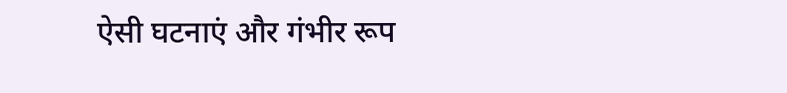ऐसी घटनाएं और गंभीर रूप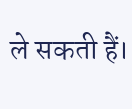ले सकती हैं।